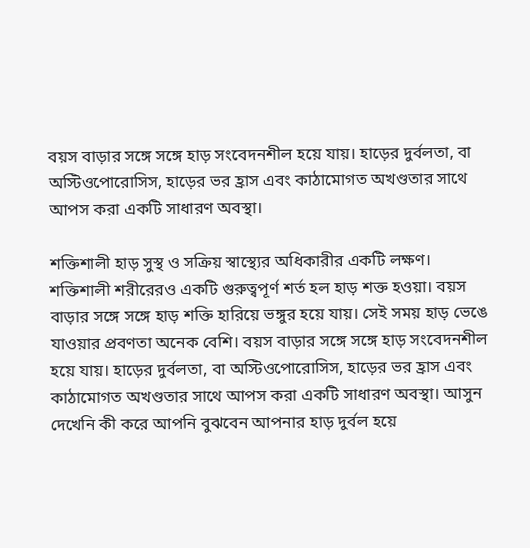বয়স বাড়ার সঙ্গে সঙ্গে হাড় সংবেদনশীল হয়ে যায়। হাড়ের দুর্বলতা, বা অস্টিওপোরোসিস, হাড়ের ভর হ্রাস এবং কাঠামোগত অখণ্ডতার সাথে আপস করা একটি সাধারণ অবস্থা।

শক্তিশালী হাড় সুস্থ ও সক্রিয় স্বাস্থ্যের অধিকারীর একটি লক্ষণ। শক্তিশালী শরীরেরও একটি গুরুত্বপূর্ণ শর্ত হল হাড় শক্ত হওয়া। বয়স বাড়ার সঙ্গে সঙ্গে হাড় শক্তি হারিয়ে ভঙ্গুর হয়ে যায়। সেই সময় হাড় ভেঙে যাওয়ার প্রবণতা অনেক বেশি। বয়স বাড়ার সঙ্গে সঙ্গে হাড় সংবেদনশীল হয়ে যায়। হাড়ের দুর্বলতা, বা অস্টিওপোরোসিস, হাড়ের ভর হ্রাস এবং কাঠামোগত অখণ্ডতার সাথে আপস করা একটি সাধারণ অবস্থা। আসুন দেখেনি কী করে আপনি বুঝবেন আপনার হাড় দুর্বল হয়ে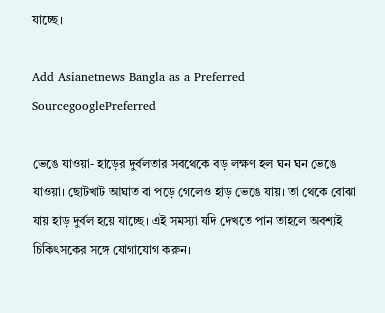যাচ্ছে।

Add Asianetnews Bangla as a Preferred SourcegooglePreferred

ভেঙে যাওয়া- হাড়ের দুর্বলতার সবথেকে বড় লক্ষণ হল ঘন ঘন ভেঙে যাওয়া। ছোটখাট আঘাত বা পড়ে গেলেও হাড় ভেঙে যায়। তা থেকে বোঝা যায় হাড় দুর্বল হয়ে যাচ্ছে। এই সমস্যা যদি দেখতে পান তাহলে অবশ্যই চিকিৎসকের সঙ্গে যোগাযোগ করুন।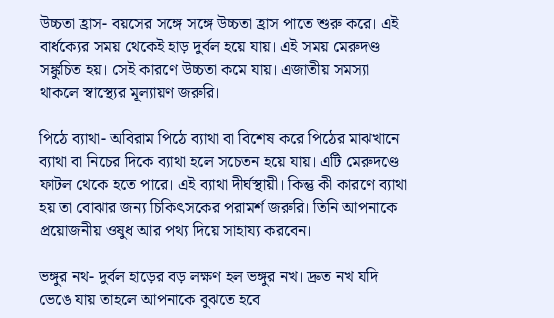উচ্চতা হ্রাস- বয়সের সঙ্গে সঙ্গে উচ্চতা হ্রাস পাতে শুরু করে। এই বার্ধক্যের সময় থেকেই হাড় দুর্বল হয়ে যায়। এই সময় মেরুদণ্ড সঙ্কুচিত হয়। সেই কারণে উচ্চতা কমে যায়। এজাতীয় সমস্যা থাকলে স্বাস্থ্যের মূল্যায়ণ জরুরি।

পিঠে ব্যাথা- অবিরাম পিঠে ব্যাথা বা বিশেষ করে পিঠের মাঝখানে ব্যাথা বা নিচের দিকে ব্যাথা হলে সচেতন হয়ে যায়। এটি মেরুদণ্ডে ফাটল থেকে হতে পারে। এই ব্যাথা দীর্ঘস্থায়ী। কিন্তু কী কারণে ব্যাথা হয় তা বোঝার জন্য চিকিৎসকের পরামর্শ জরুরি। তিনি আপনাকে প্রয়োজনীয় ওষুধ আর পথ্য দিয়ে সাহায্য করবেন।

ভঙ্গুর নথ- দুর্বল হাড়ের বড় লক্ষণ হল ভঙ্গুর নখ। দ্রুত নখ যদি ভেঙে যায় তাহলে আপনাকে বুঝতে হবে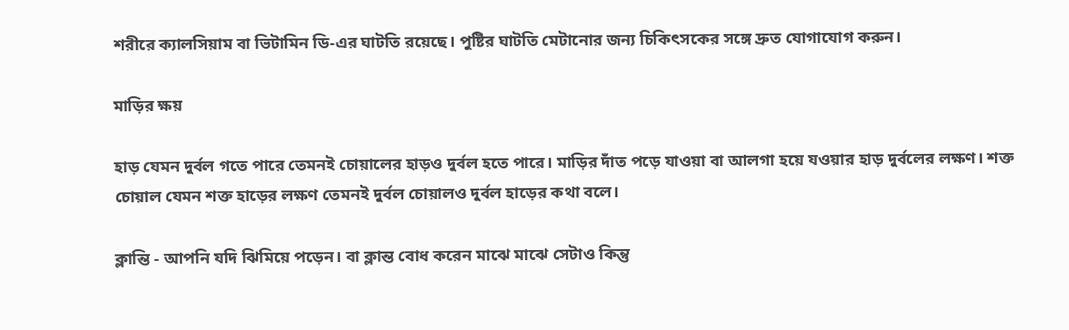শরীরে ক্যালসিয়াম বা ভিটামিন ডি-এর ঘাটতি রয়েছে। পুষ্টির ঘাটতি মেটানোর জন্য চিকিৎসকের সঙ্গে দ্রুত যোগাযোগ করুন।

মাড়ির ক্ষয়

হাড় যেমন দুর্বল গতে পারে তেমনই চোয়ালের হাড়ও দুর্বল হতে পারে। মাড়ির দাঁত পড়ে যাওয়া বা আলগা হয়ে যওয়ার হাড় দুর্বলের লক্ষণ। শক্ত চোয়াল যেমন শক্ত হাড়ের লক্ষণ তেমনই দুর্বল চোয়ালও দুর্বল হাড়ের কথা বলে।

ক্লান্তি - আপনি যদি ঝিমিয়ে পড়েন। বা ক্লান্ত বোধ করেন মাঝে মাঝে সেটাও কিন্তু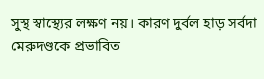সুস্থ স্বাস্থ্যের লক্ষণ নয়। কারণ দুর্বল হাড় সর্বদা মেরুদণ্ডকে প্রভাবিত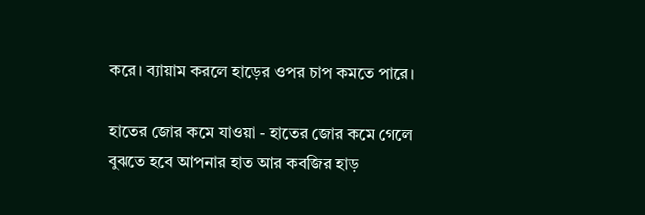করে। ব্যায়াম করলে হাড়ের ওপর চাপ কমতে পারে।

হাতের জোর কমে যাওয়া - হাতের জোর কমে গেলে বুঝতে হবে আপনার হাত আর কবজির হাড়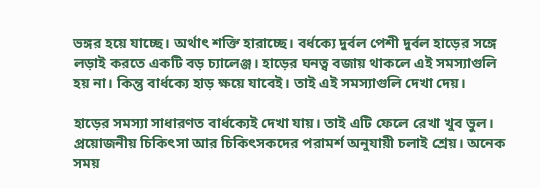ভঙ্গর হয়ে যাচ্ছে। অর্থাৎ শক্তি হারাচ্ছে। বর্ধক্যে দুর্বল পেশী দুর্বল হাড়ের সঙ্গে লড়াই করতে একটি বড় চ্যালেঞ্জ। হাড়ের ঘনত্ব বজায় থাকলে এই সমস্যাগুলি হয় না। কিন্তু বার্ধক্যে হাড় ক্ষয়ে যাবেই। তাই এই সমস্যাগুলি দেখা দেয়।

হাড়ের সমস্যা সাধারণত বার্ধক্যেই দেখা যায়। তাই এটি ফেলে রেখা খুব ভুল। প্রয়োজনীয় চিকিৎসা আর চিকিৎসকদের পরামর্শ অনুযায়ী চলাই শ্রেয়। অনেক সময়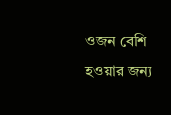ওজন বেশি হওয়ার জন্য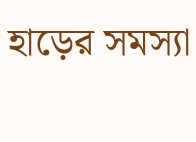হাড়ের সমস্যা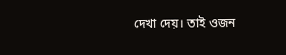দেখা দেয়। তাই ওজন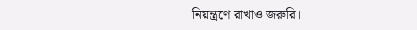নিয়ন্ত্রণে রাখাও জরুরি।